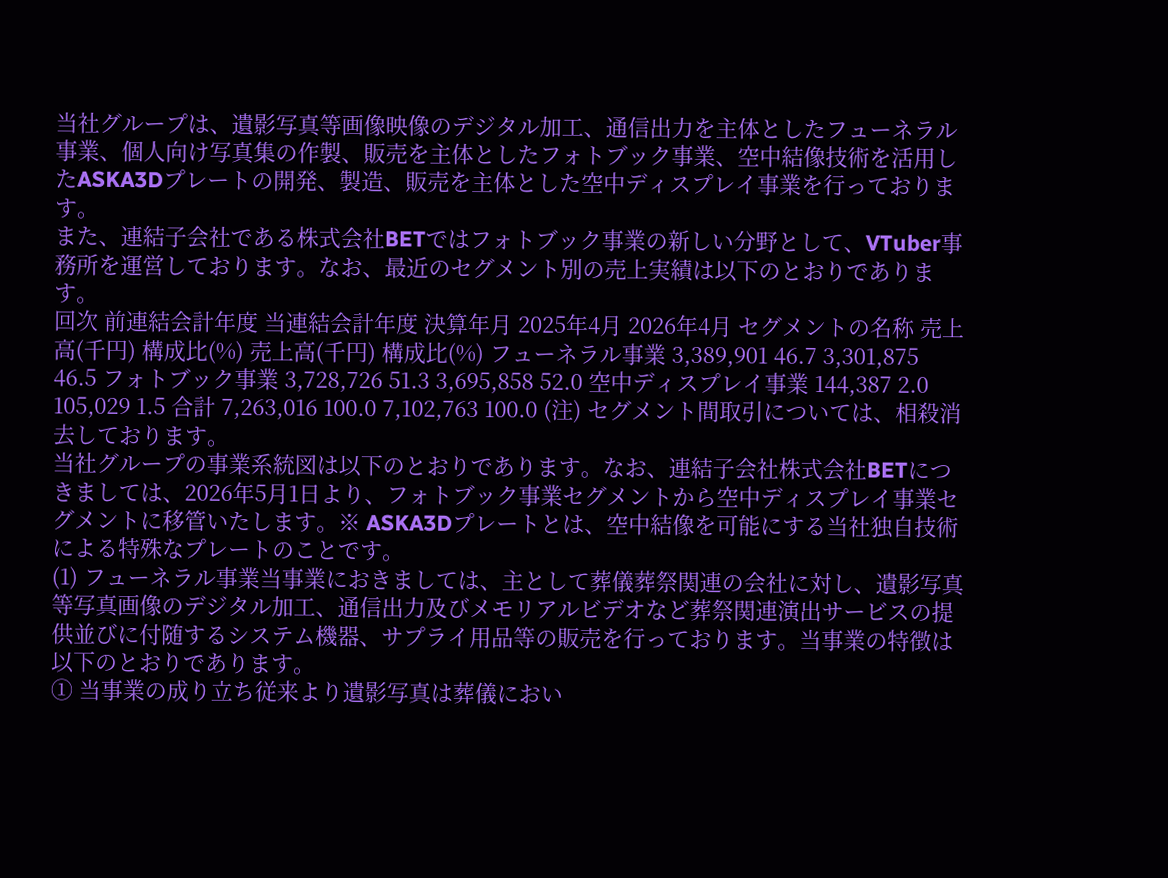当社グループは、遺影写真等画像映像のデジタル加工、通信出力を主体としたフューネラル事業、個人向け写真集の作製、販売を主体としたフォトブック事業、空中結像技術を活用したASKA3Dプレートの開発、製造、販売を主体とした空中ディスプレイ事業を行っております。
また、連結子会社である株式会社BETではフォトブック事業の新しい分野として、VTuber事務所を運営しております。なお、最近のセグメント別の売上実績は以下のとおりであります。
回次 前連結会計年度 当連結会計年度 決算年月 2025年4月 2026年4月 セグメントの名称 売上高(千円) 構成比(%) 売上高(千円) 構成比(%) フューネラル事業 3,389,901 46.7 3,301,875 46.5 フォトブック事業 3,728,726 51.3 3,695,858 52.0 空中ディスプレイ事業 144,387 2.0 105,029 1.5 合計 7,263,016 100.0 7,102,763 100.0 (注) セグメント間取引については、相殺消去しております。
当社グループの事業系統図は以下のとおりであります。なお、連結子会社株式会社BETにつきましては、2026年5月1日より、フォトブック事業セグメントから空中ディスプレイ事業セグメントに移管いたします。※ ASKA3Dプレートとは、空中結像を可能にする当社独自技術による特殊なプレートのことです。
(1) フューネラル事業当事業におきましては、主として葬儀葬祭関連の会社に対し、遺影写真等写真画像のデジタル加工、通信出力及びメモリアルビデオなど葬祭関連演出サービスの提供並びに付随するシステム機器、サプライ用品等の販売を行っております。当事業の特徴は以下のとおりであります。
① 当事業の成り立ち従来より遺影写真は葬儀におい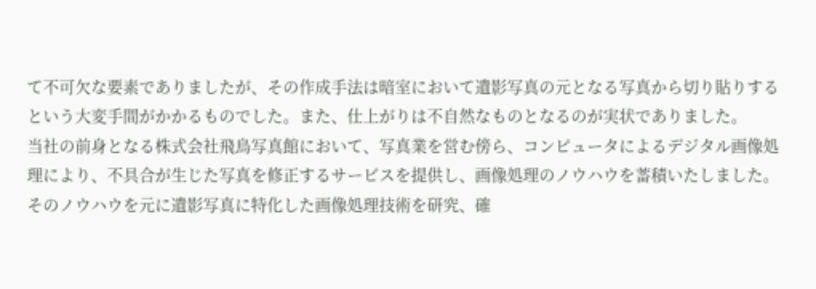て不可欠な要素でありましたが、その作成手法は暗室において遺影写真の元となる写真から切り貼りするという大変手間がかかるものでした。また、仕上がりは不自然なものとなるのが実状でありました。
当社の前身となる株式会社飛鳥写真館において、写真業を営む傍ら、コンピュータによるデジタル画像処理により、不具合が生じた写真を修正するサービスを提供し、画像処理のノウハウを蓄積いたしました。
そのノウハウを元に遺影写真に特化した画像処理技術を研究、確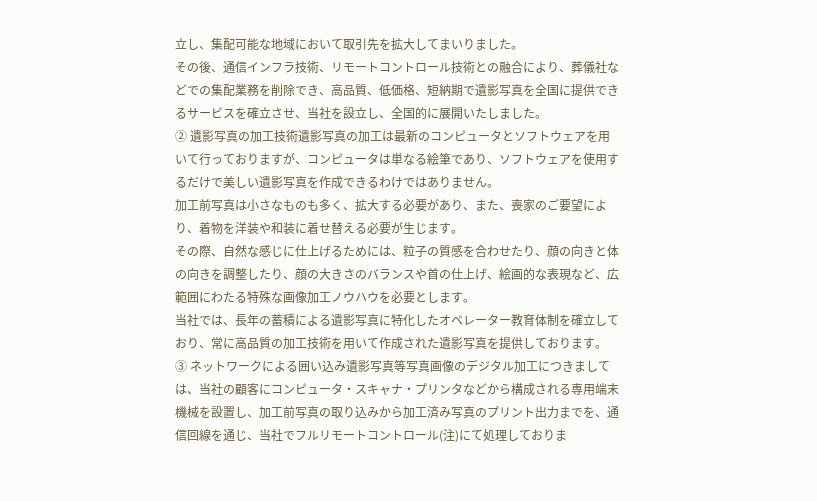立し、集配可能な地域において取引先を拡大してまいりました。
その後、通信インフラ技術、リモートコントロール技術との融合により、葬儀社などでの集配業務を削除でき、高品質、低価格、短納期で遺影写真を全国に提供できるサービスを確立させ、当社を設立し、全国的に展開いたしました。
② 遺影写真の加工技術遺影写真の加工は最新のコンピュータとソフトウェアを用いて行っておりますが、コンピュータは単なる絵筆であり、ソフトウェアを使用するだけで美しい遺影写真を作成できるわけではありません。
加工前写真は小さなものも多く、拡大する必要があり、また、喪家のご要望により、着物を洋装や和装に着せ替える必要が生じます。
その際、自然な感じに仕上げるためには、粒子の質感を合わせたり、顔の向きと体の向きを調整したり、顔の大きさのバランスや首の仕上げ、絵画的な表現など、広範囲にわたる特殊な画像加工ノウハウを必要とします。
当社では、長年の蓄積による遺影写真に特化したオペレーター教育体制を確立しており、常に高品質の加工技術を用いて作成された遺影写真を提供しております。
③ ネットワークによる囲い込み遺影写真等写真画像のデジタル加工につきましては、当社の顧客にコンピュータ・スキャナ・プリンタなどから構成される専用端末機械を設置し、加工前写真の取り込みから加工済み写真のプリント出力までを、通信回線を通じ、当社でフルリモートコントロール(注)にて処理しておりま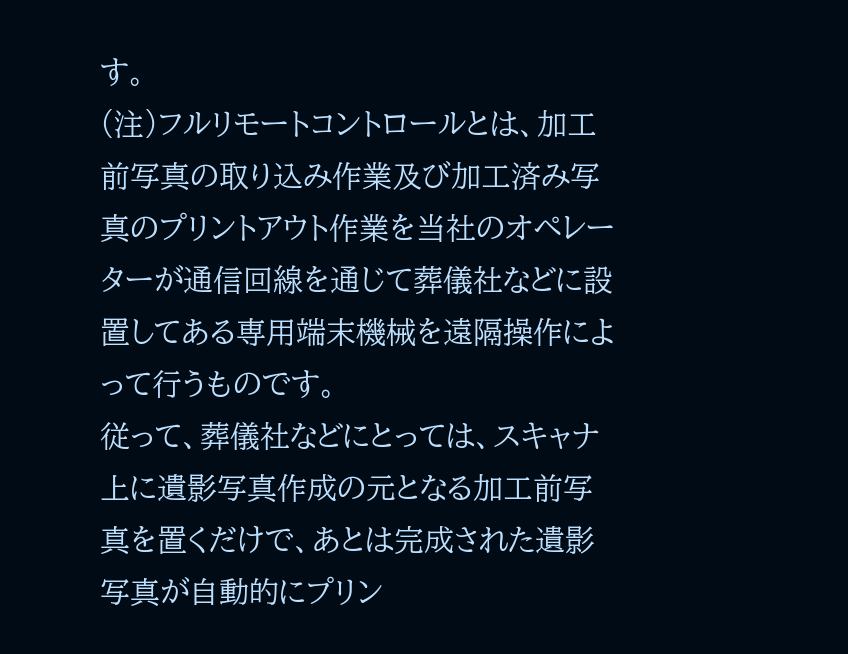す。
(注)フルリモートコントロールとは、加工前写真の取り込み作業及び加工済み写真のプリントアウト作業を当社のオペレーターが通信回線を通じて葬儀社などに設置してある専用端末機械を遠隔操作によって行うものです。
従って、葬儀社などにとっては、スキャナ上に遺影写真作成の元となる加工前写真を置くだけで、あとは完成された遺影写真が自動的にプリン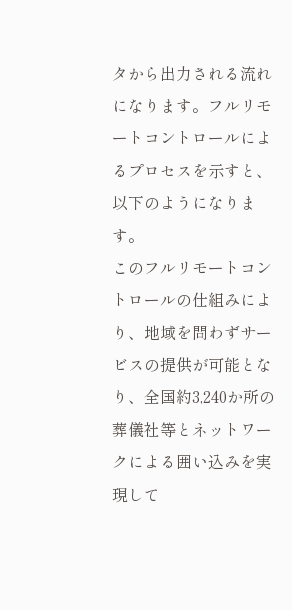タから出力される流れになります。フルリモートコントロールによるプロセスを示すと、以下のようになります。
このフルリモートコントロールの仕組みにより、地域を問わずサービスの提供が可能となり、全国約3,240か所の葬儀社等とネットワークによる囲い込みを実現して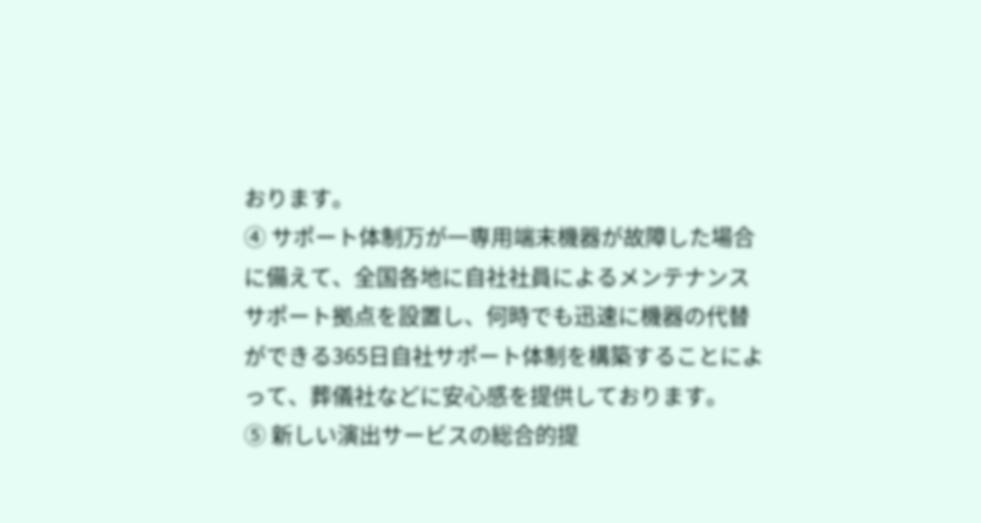おります。
④ サポート体制万が一専用端末機器が故障した場合に備えて、全国各地に自社社員によるメンテナンスサポート拠点を設置し、何時でも迅速に機器の代替ができる365日自社サポート体制を構築することによって、葬儀社などに安心感を提供しております。
⑤ 新しい演出サービスの総合的提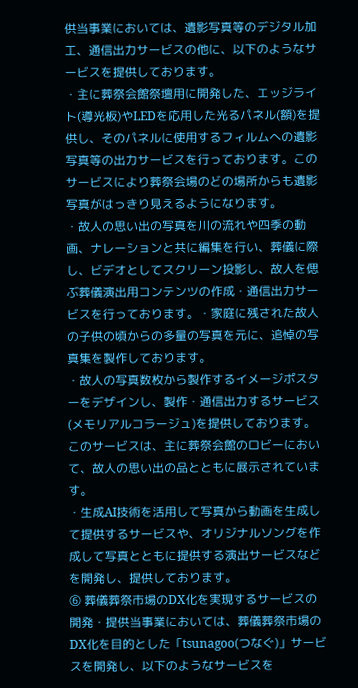供当事業においては、遺影写真等のデジタル加工、通信出力サービスの他に、以下のようなサービスを提供しております。
・主に葬祭会館祭壇用に開発した、エッジライト(導光板)やLEDを応用した光るパネル(額)を提供し、そのパネルに使用するフィルムへの遺影写真等の出力サービスを行っております。このサービスにより葬祭会場のどの場所からも遺影写真がはっきり見えるようになります。
・故人の思い出の写真を川の流れや四季の動画、ナレーションと共に編集を行い、葬儀に際し、ビデオとしてスクリーン投影し、故人を偲ぶ葬儀演出用コンテンツの作成・通信出力サービスを行っております。・家庭に残された故人の子供の頃からの多量の写真を元に、追悼の写真集を製作しております。
・故人の写真数枚から製作するイメージポスターをデザインし、製作・通信出力するサービス(メモリアルコラージュ)を提供しております。このサービスは、主に葬祭会館のロビーにおいて、故人の思い出の品とともに展示されています。
・生成AI技術を活用して写真から動画を生成して提供するサービスや、オリジナルソングを作成して写真とともに提供する演出サービスなどを開発し、提供しております。
⑥ 葬儀葬祭市場のDX化を実現するサービスの開発・提供当事業においては、葬儀葬祭市場のDX化を目的とした「tsunagoo(つなぐ)」サービスを開発し、以下のようなサービスを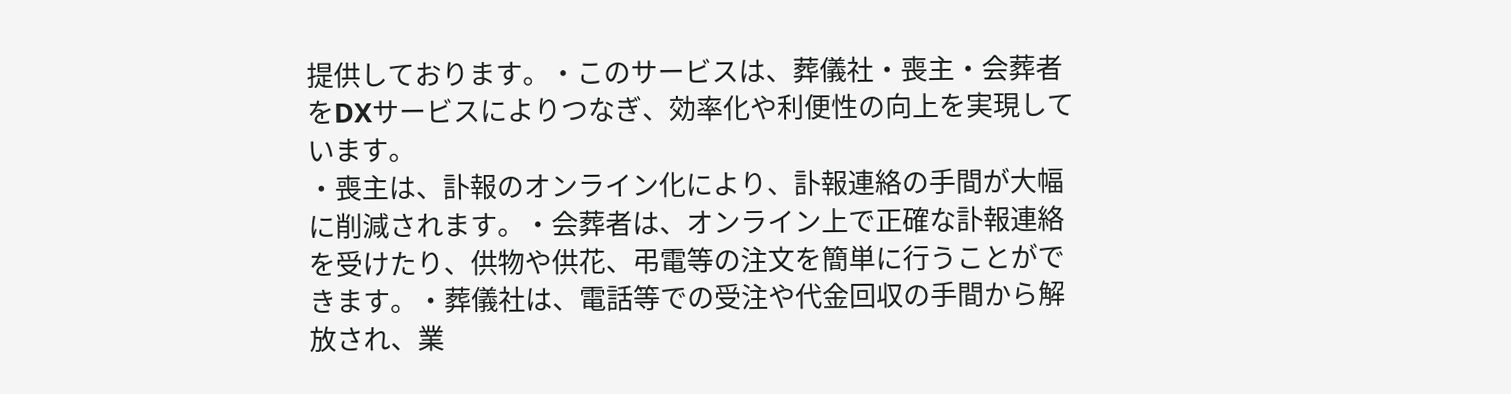提供しております。・このサービスは、葬儀社・喪主・会葬者をDXサービスによりつなぎ、効率化や利便性の向上を実現しています。
・喪主は、訃報のオンライン化により、訃報連絡の手間が大幅に削減されます。・会葬者は、オンライン上で正確な訃報連絡を受けたり、供物や供花、弔電等の注文を簡単に行うことができます。・葬儀社は、電話等での受注や代金回収の手間から解放され、業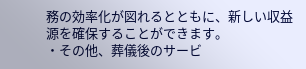務の効率化が図れるとともに、新しい収益源を確保することができます。
・その他、葬儀後のサービ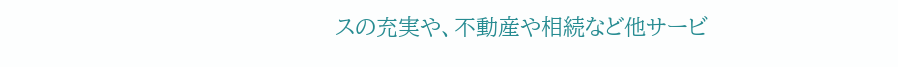スの充実や、不動産や相続など他サービ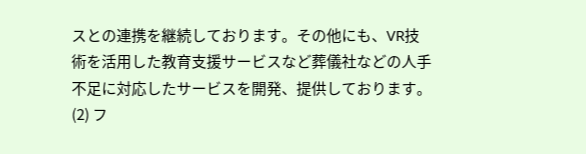スとの連携を継続しております。その他にも、VR技術を活用した教育支援サービスなど葬儀社などの人手不足に対応したサービスを開発、提供しております。
(2) フ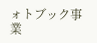ォトブック事業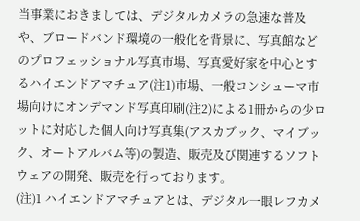当事業におきましては、デジタルカメラの急速な普及や、ブロードバンド環境の一般化を背景に、写真館などのプロフェッショナル写真市場、写真愛好家を中心とするハイエンドアマチュア(注1)市場、一般コンシューマ市場向けにオンデマンド写真印刷(注2)による1冊からの少ロットに対応した個人向け写真集(アスカブック、マイブック、オートアルバム等)の製造、販売及び関連するソフトウェアの開発、販売を行っております。
(注)1 ハイエンドアマチュアとは、デジタル一眼レフカメ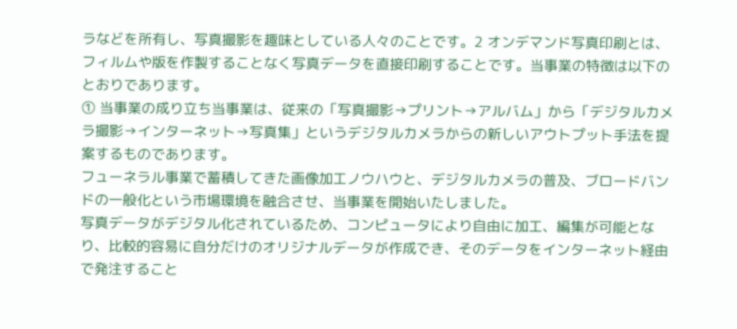ラなどを所有し、写真撮影を趣味としている人々のことです。2 オンデマンド写真印刷とは、フィルムや版を作製することなく写真データを直接印刷することです。当事業の特徴は以下のとおりであります。
① 当事業の成り立ち当事業は、従来の「写真撮影→プリント→アルバム」から「デジタルカメラ撮影→インターネット→写真集」というデジタルカメラからの新しいアウトプット手法を提案するものであります。
フューネラル事業で蓄積してきた画像加工ノウハウと、デジタルカメラの普及、ブロードバンドの一般化という市場環境を融合させ、当事業を開始いたしました。
写真データがデジタル化されているため、コンピュータにより自由に加工、編集が可能となり、比較的容易に自分だけのオリジナルデータが作成でき、そのデータをインターネット経由で発注すること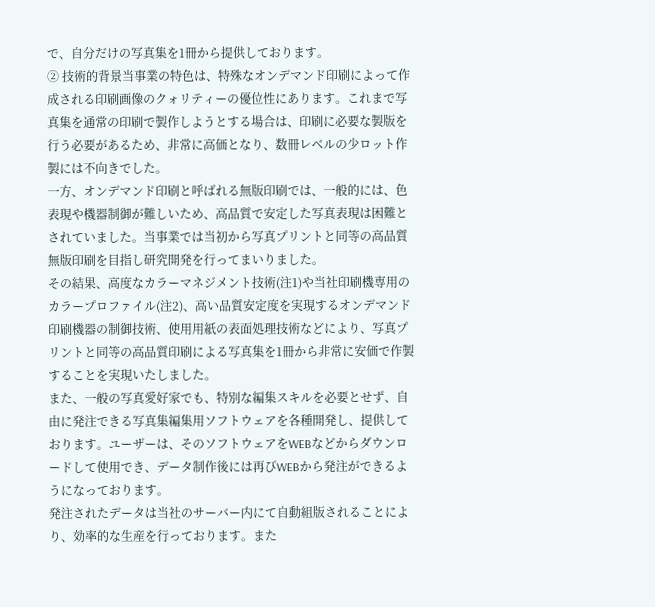で、自分だけの写真集を1冊から提供しております。
② 技術的背景当事業の特色は、特殊なオンデマンド印刷によって作成される印刷画像のクォリティーの優位性にあります。これまで写真集を通常の印刷で製作しようとする場合は、印刷に必要な製版を行う必要があるため、非常に高価となり、数冊レベルの少ロット作製には不向きでした。
一方、オンデマンド印刷と呼ばれる無版印刷では、一般的には、色表現や機器制御が難しいため、高品質で安定した写真表現は困難とされていました。当事業では当初から写真プリントと同等の高品質無版印刷を目指し研究開発を行ってまいりました。
その結果、高度なカラーマネジメント技術(注1)や当社印刷機専用のカラープロファイル(注2)、高い品質安定度を実現するオンデマンド印刷機器の制御技術、使用用紙の表面処理技術などにより、写真プリントと同等の高品質印刷による写真集を1冊から非常に安価で作製することを実現いたしました。
また、一般の写真愛好家でも、特別な編集スキルを必要とせず、自由に発注できる写真集編集用ソフトウェアを各種開発し、提供しております。ユーザーは、そのソフトウェアをWEBなどからダウンロードして使用でき、データ制作後には再びWEBから発注ができるようになっております。
発注されたデータは当社のサーバー内にて自動組版されることにより、効率的な生産を行っております。また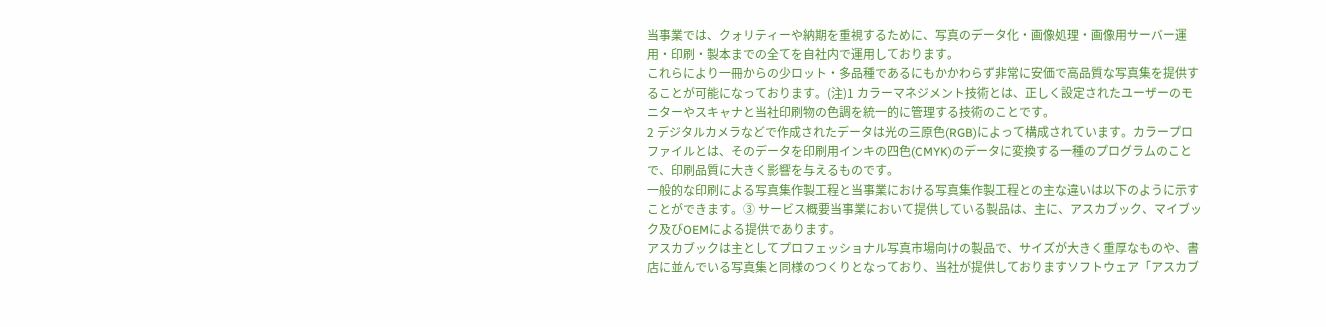当事業では、クォリティーや納期を重視するために、写真のデータ化・画像処理・画像用サーバー運用・印刷・製本までの全てを自社内で運用しております。
これらにより一冊からの少ロット・多品種であるにもかかわらず非常に安価で高品質な写真集を提供することが可能になっております。(注)1 カラーマネジメント技術とは、正しく設定されたユーザーのモニターやスキャナと当社印刷物の色調を統一的に管理する技術のことです。
2 デジタルカメラなどで作成されたデータは光の三原色(RGB)によって構成されています。カラープロファイルとは、そのデータを印刷用インキの四色(CMYK)のデータに変換する一種のプログラムのことで、印刷品質に大きく影響を与えるものです。
一般的な印刷による写真集作製工程と当事業における写真集作製工程との主な違いは以下のように示すことができます。③ サービス概要当事業において提供している製品は、主に、アスカブック、マイブック及びOEMによる提供であります。
アスカブックは主としてプロフェッショナル写真市場向けの製品で、サイズが大きく重厚なものや、書店に並んでいる写真集と同様のつくりとなっており、当社が提供しておりますソフトウェア「アスカブ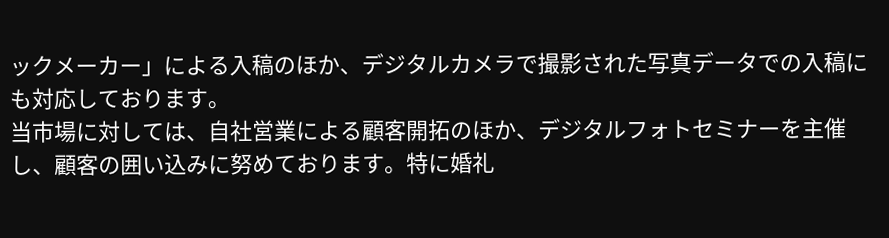ックメーカー」による入稿のほか、デジタルカメラで撮影された写真データでの入稿にも対応しております。
当市場に対しては、自社営業による顧客開拓のほか、デジタルフォトセミナーを主催し、顧客の囲い込みに努めております。特に婚礼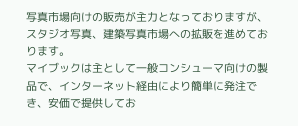写真市場向けの販売が主力となっておりますが、スタジオ写真、建築写真市場への拡販を進めております。
マイブックは主として一般コンシューマ向けの製品で、インターネット経由により簡単に発注でき、安価で提供してお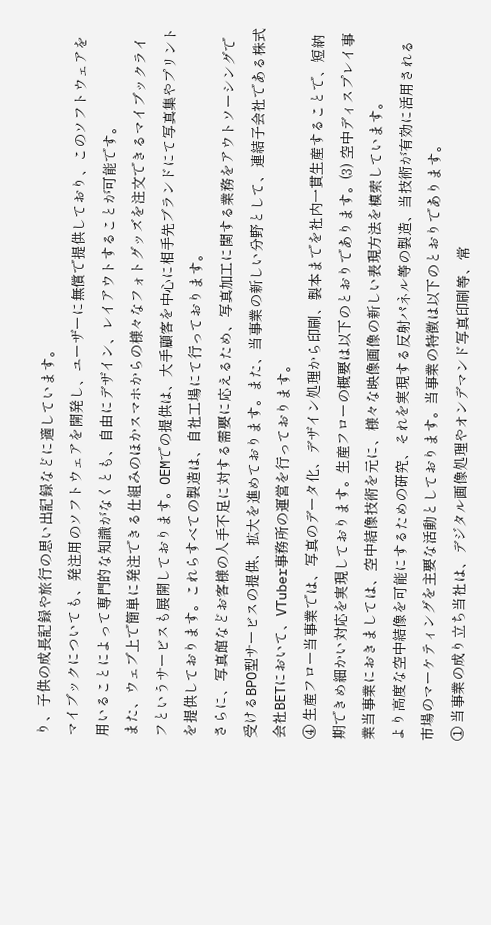り、子供の成長記録や旅行の思い出記録などに適しています。
マイブックについても、発注用のソフトウェアを開発し、ユーザーに無償で提供しており、このソフトウェアを用いることによって専門的な知識がなくとも、自由にデザイン、レイアウトすることが可能です。
また、ウェブ上で簡単に発注できる仕組みのほかスマホからの様々なフォトグッズを注文できるマイブックライフというサービスも展開しております。OEMでの提供は、大手顧客を中心に相手先ブランドにて写真集やプリントを提供しております。これらすべての製造は、自社工場にて行っております。
さらに、写真館などお客様の人手不足に対する需要に応えるため、写真加工に関する業務をアウトソーシングで受けるBPO型サービスの提供、拡大を進めております。また、当事業の新しい分野として、連結子会社である株式会社BETにおいて、VTuber事務所の運営を行っております。
④ 生産フロー当事業では、写真のデータ化、デザイン処理から印刷、製本までを社内一貫生産することで、短納期できめ細かい対応を実現しております。生産フローの概要は以下のとおりであります。(3) 空中ディスプレイ事業当事業におきましては、空中結像技術を元に、様々な映像画像の新しい表現方法を模索しています。
より高度な空中結像を可能にするための研究、それを実現する反射パネル等の製造、当技術が有効に活用される市場のマーケティングを主要な活動としております。当事業の特徴は以下のとおりであります。
① 当事業の成り立ち当社は、デジタル画像処理やオンデマンド写真印刷等、常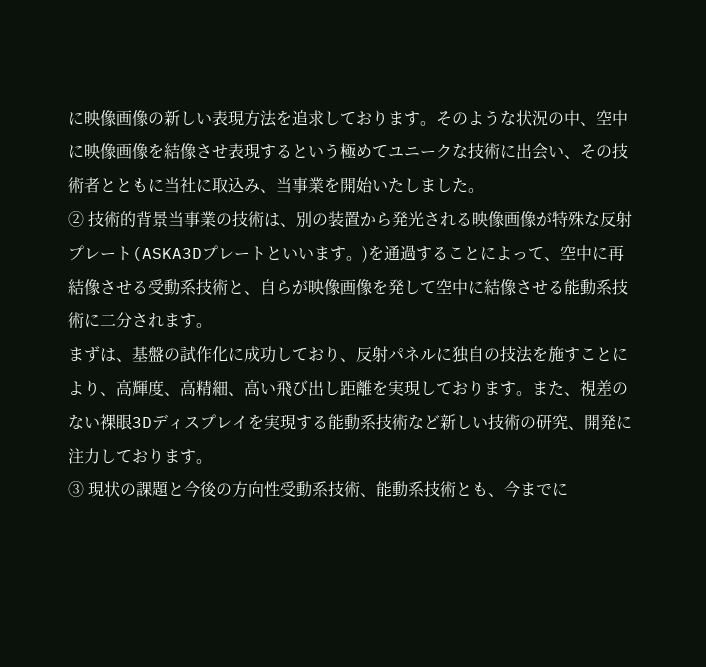に映像画像の新しい表現方法を追求しております。そのような状況の中、空中に映像画像を結像させ表現するという極めてユニークな技術に出会い、その技術者とともに当社に取込み、当事業を開始いたしました。
② 技術的背景当事業の技術は、別の装置から発光される映像画像が特殊な反射プレート(ASKA3Dプレートといいます。)を通過することによって、空中に再結像させる受動系技術と、自らが映像画像を発して空中に結像させる能動系技術に二分されます。
まずは、基盤の試作化に成功しており、反射パネルに独自の技法を施すことにより、高輝度、高精細、高い飛び出し距離を実現しております。また、視差のない裸眼3Dディスプレイを実現する能動系技術など新しい技術の研究、開発に注力しております。
③ 現状の課題と今後の方向性受動系技術、能動系技術とも、今までに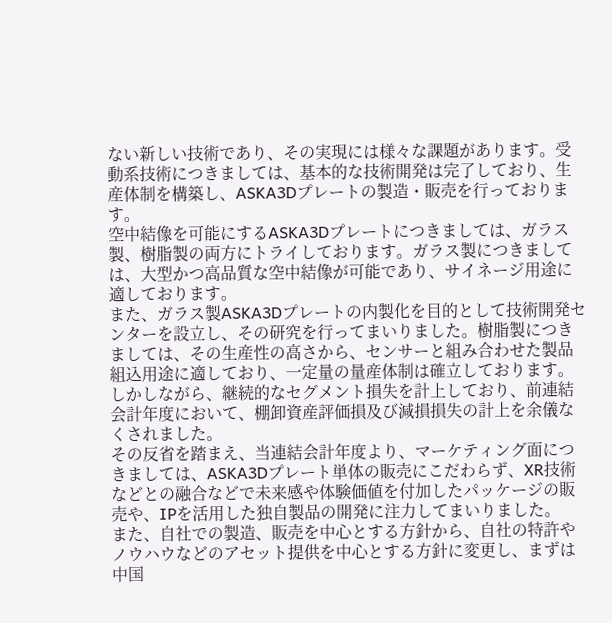ない新しい技術であり、その実現には様々な課題があります。受動系技術につきましては、基本的な技術開発は完了しており、生産体制を構築し、ASKA3Dプレートの製造・販売を行っております。
空中結像を可能にするASKA3Dプレートにつきましては、ガラス製、樹脂製の両方にトライしております。ガラス製につきましては、大型かつ高品質な空中結像が可能であり、サイネージ用途に適しております。
また、ガラス製ASKA3Dプレートの内製化を目的として技術開発センターを設立し、その研究を行ってまいりました。樹脂製につきましては、その生産性の高さから、センサーと組み合わせた製品組込用途に適しており、一定量の量産体制は確立しております。
しかしながら、継続的なセグメント損失を計上しており、前連結会計年度において、棚卸資産評価損及び減損損失の計上を余儀なくされました。
その反省を踏まえ、当連結会計年度より、マーケティング面につきましては、ASKA3Dプレート単体の販売にこだわらず、XR技術などとの融合などで未来感や体験価値を付加したパッケージの販売や、IPを活用した独自製品の開発に注力してまいりました。
また、自社での製造、販売を中心とする方針から、自社の特許やノウハウなどのアセット提供を中心とする方針に変更し、まずは中国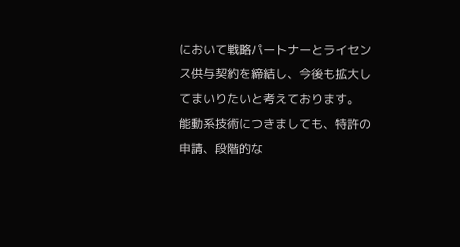において戦略パートナーとライセンス供与契約を締結し、今後も拡大してまいりたいと考えております。
能動系技術につきましても、特許の申請、段階的な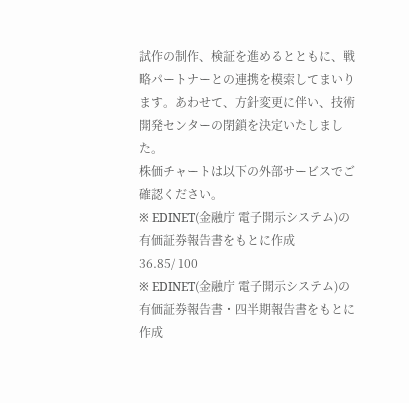試作の制作、検証を進めるとともに、戦略パートナーとの連携を模索してまいります。あわせて、方針変更に伴い、技術開発センターの閉鎖を決定いたしました。
株価チャートは以下の外部サービスでご確認ください。
※ EDINET(金融庁 電子開示システム)の有価証券報告書をもとに作成
36.85/ 100
※ EDINET(金融庁 電子開示システム)の有価証券報告書・四半期報告書をもとに作成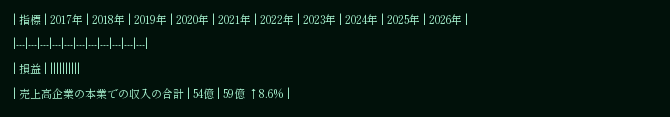| 指標 | 2017年 | 2018年 | 2019年 | 2020年 | 2021年 | 2022年 | 2023年 | 2024年 | 2025年 | 2026年 |
|---|---|---|---|---|---|---|---|---|---|---|
| 損益 | ||||||||||
| 売上高企業の本業での収入の合計 | 54億 | 59億 ↑8.6% |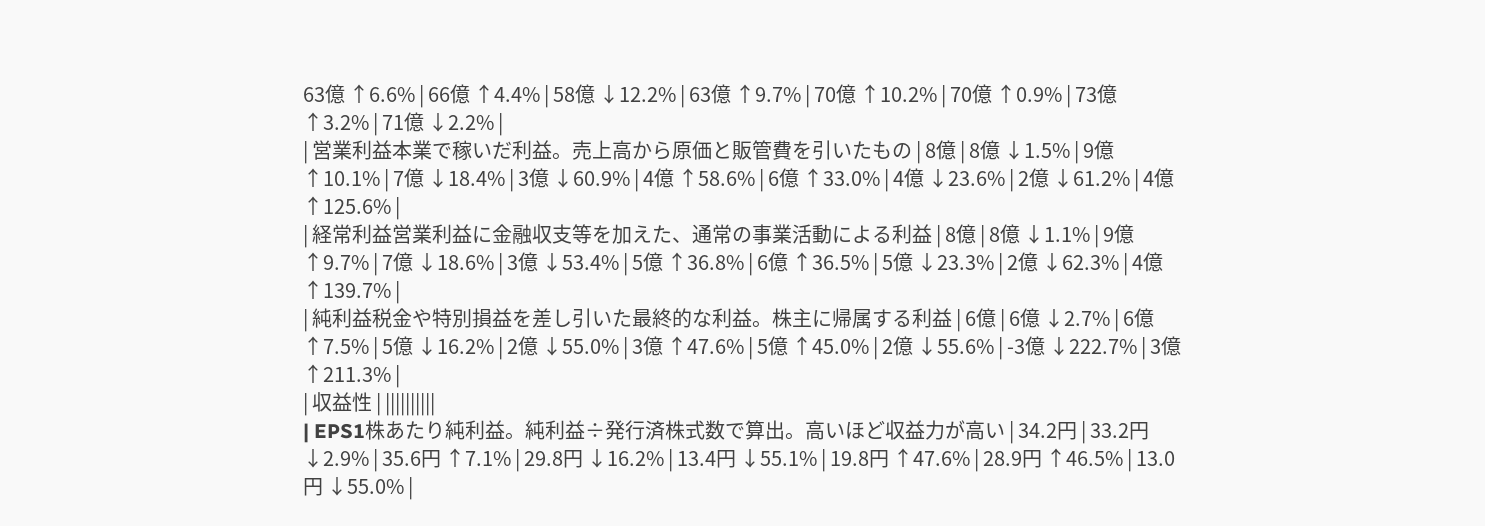63億 ↑6.6% | 66億 ↑4.4% | 58億 ↓12.2% | 63億 ↑9.7% | 70億 ↑10.2% | 70億 ↑0.9% | 73億 ↑3.2% | 71億 ↓2.2% |
| 営業利益本業で稼いだ利益。売上高から原価と販管費を引いたもの | 8億 | 8億 ↓1.5% | 9億 ↑10.1% | 7億 ↓18.4% | 3億 ↓60.9% | 4億 ↑58.6% | 6億 ↑33.0% | 4億 ↓23.6% | 2億 ↓61.2% | 4億 ↑125.6% |
| 経常利益営業利益に金融収支等を加えた、通常の事業活動による利益 | 8億 | 8億 ↓1.1% | 9億 ↑9.7% | 7億 ↓18.6% | 3億 ↓53.4% | 5億 ↑36.8% | 6億 ↑36.5% | 5億 ↓23.3% | 2億 ↓62.3% | 4億 ↑139.7% |
| 純利益税金や特別損益を差し引いた最終的な利益。株主に帰属する利益 | 6億 | 6億 ↓2.7% | 6億 ↑7.5% | 5億 ↓16.2% | 2億 ↓55.0% | 3億 ↑47.6% | 5億 ↑45.0% | 2億 ↓55.6% | -3億 ↓222.7% | 3億 ↑211.3% |
| 収益性 | ||||||||||
| EPS1株あたり純利益。純利益÷発行済株式数で算出。高いほど収益力が高い | 34.2円 | 33.2円 ↓2.9% | 35.6円 ↑7.1% | 29.8円 ↓16.2% | 13.4円 ↓55.1% | 19.8円 ↑47.6% | 28.9円 ↑46.5% | 13.0円 ↓55.0% |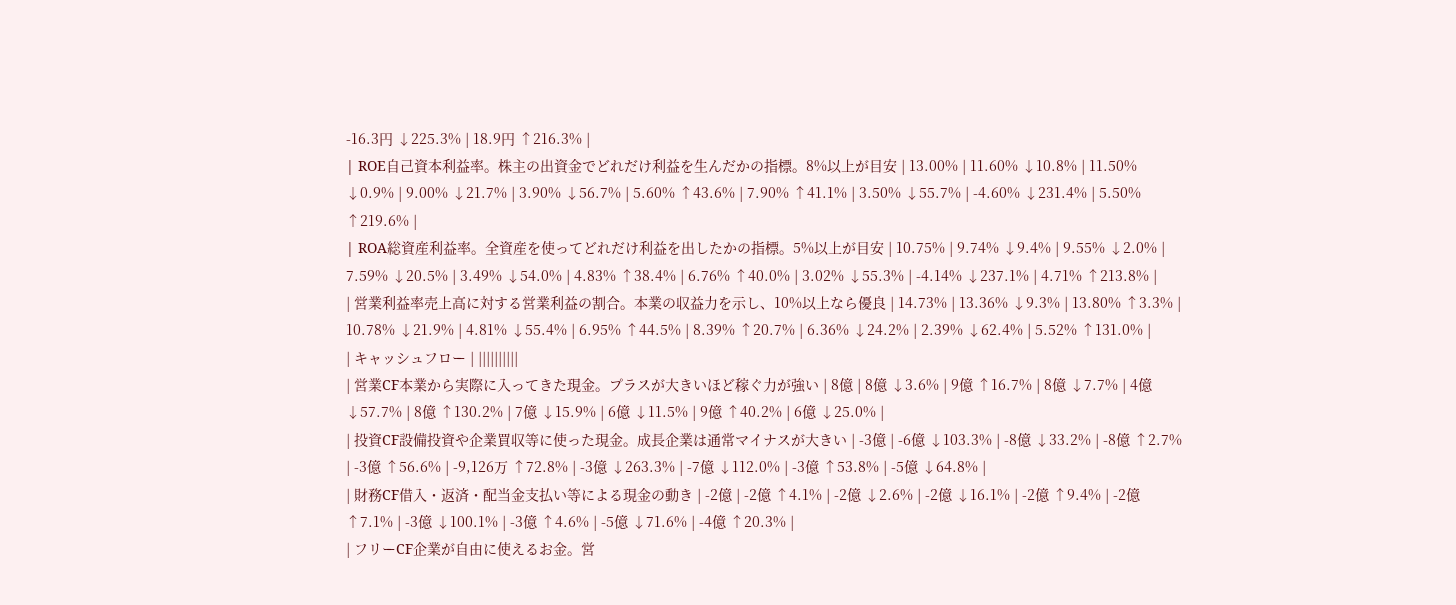-16.3円 ↓225.3% | 18.9円 ↑216.3% |
| ROE自己資本利益率。株主の出資金でどれだけ利益を生んだかの指標。8%以上が目安 | 13.00% | 11.60% ↓10.8% | 11.50% ↓0.9% | 9.00% ↓21.7% | 3.90% ↓56.7% | 5.60% ↑43.6% | 7.90% ↑41.1% | 3.50% ↓55.7% | -4.60% ↓231.4% | 5.50% ↑219.6% |
| ROA総資産利益率。全資産を使ってどれだけ利益を出したかの指標。5%以上が目安 | 10.75% | 9.74% ↓9.4% | 9.55% ↓2.0% | 7.59% ↓20.5% | 3.49% ↓54.0% | 4.83% ↑38.4% | 6.76% ↑40.0% | 3.02% ↓55.3% | -4.14% ↓237.1% | 4.71% ↑213.8% |
| 営業利益率売上高に対する営業利益の割合。本業の収益力を示し、10%以上なら優良 | 14.73% | 13.36% ↓9.3% | 13.80% ↑3.3% | 10.78% ↓21.9% | 4.81% ↓55.4% | 6.95% ↑44.5% | 8.39% ↑20.7% | 6.36% ↓24.2% | 2.39% ↓62.4% | 5.52% ↑131.0% |
| キャッシュフロー | ||||||||||
| 営業CF本業から実際に入ってきた現金。プラスが大きいほど稼ぐ力が強い | 8億 | 8億 ↓3.6% | 9億 ↑16.7% | 8億 ↓7.7% | 4億 ↓57.7% | 8億 ↑130.2% | 7億 ↓15.9% | 6億 ↓11.5% | 9億 ↑40.2% | 6億 ↓25.0% |
| 投資CF設備投資や企業買収等に使った現金。成長企業は通常マイナスが大きい | -3億 | -6億 ↓103.3% | -8億 ↓33.2% | -8億 ↑2.7% | -3億 ↑56.6% | -9,126万 ↑72.8% | -3億 ↓263.3% | -7億 ↓112.0% | -3億 ↑53.8% | -5億 ↓64.8% |
| 財務CF借入・返済・配当金支払い等による現金の動き | -2億 | -2億 ↑4.1% | -2億 ↓2.6% | -2億 ↓16.1% | -2億 ↑9.4% | -2億 ↑7.1% | -3億 ↓100.1% | -3億 ↑4.6% | -5億 ↓71.6% | -4億 ↑20.3% |
| フリーCF企業が自由に使えるお金。営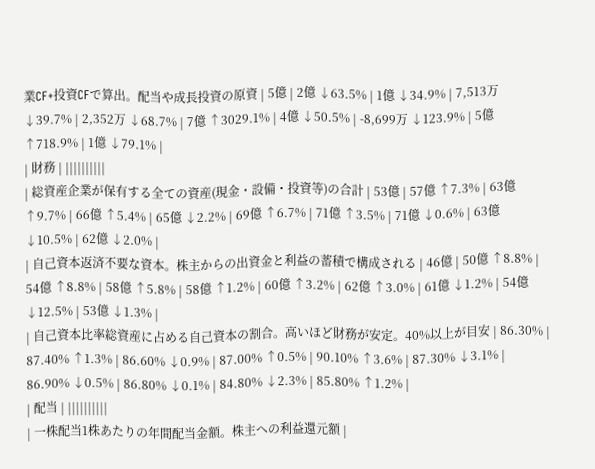業CF+投資CFで算出。配当や成長投資の原資 | 5億 | 2億 ↓63.5% | 1億 ↓34.9% | 7,513万 ↓39.7% | 2,352万 ↓68.7% | 7億 ↑3029.1% | 4億 ↓50.5% | -8,699万 ↓123.9% | 5億 ↑718.9% | 1億 ↓79.1% |
| 財務 | ||||||||||
| 総資産企業が保有する全ての資産(現金・設備・投資等)の合計 | 53億 | 57億 ↑7.3% | 63億 ↑9.7% | 66億 ↑5.4% | 65億 ↓2.2% | 69億 ↑6.7% | 71億 ↑3.5% | 71億 ↓0.6% | 63億 ↓10.5% | 62億 ↓2.0% |
| 自己資本返済不要な資本。株主からの出資金と利益の蓄積で構成される | 46億 | 50億 ↑8.8% | 54億 ↑8.8% | 58億 ↑5.8% | 58億 ↑1.2% | 60億 ↑3.2% | 62億 ↑3.0% | 61億 ↓1.2% | 54億 ↓12.5% | 53億 ↓1.3% |
| 自己資本比率総資産に占める自己資本の割合。高いほど財務が安定。40%以上が目安 | 86.30% | 87.40% ↑1.3% | 86.60% ↓0.9% | 87.00% ↑0.5% | 90.10% ↑3.6% | 87.30% ↓3.1% | 86.90% ↓0.5% | 86.80% ↓0.1% | 84.80% ↓2.3% | 85.80% ↑1.2% |
| 配当 | ||||||||||
| 一株配当1株あたりの年間配当金額。株主への利益還元額 |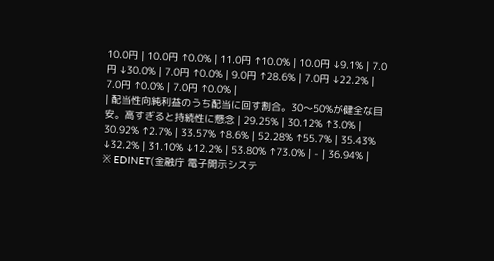10.0円 | 10.0円 ↑0.0% | 11.0円 ↑10.0% | 10.0円 ↓9.1% | 7.0円 ↓30.0% | 7.0円 ↑0.0% | 9.0円 ↑28.6% | 7.0円 ↓22.2% | 7.0円 ↑0.0% | 7.0円 ↑0.0% |
| 配当性向純利益のうち配当に回す割合。30〜50%が健全な目安。高すぎると持続性に懸念 | 29.25% | 30.12% ↑3.0% | 30.92% ↑2.7% | 33.57% ↑8.6% | 52.28% ↑55.7% | 35.43% ↓32.2% | 31.10% ↓12.2% | 53.80% ↑73.0% | - | 36.94% |
※ EDINET(金融庁 電子開示システ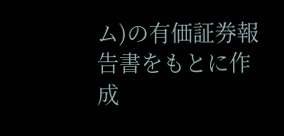ム)の有価証券報告書をもとに作成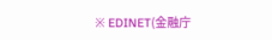※ EDINET(金融庁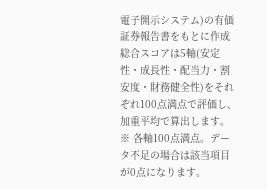電子開示システム)の有価証券報告書をもとに作成
総合スコアは5軸(安定性・成長性・配当力・割安度・財務健全性)をそれぞれ100点満点で評価し、加重平均で算出します。
※ 各軸100点満点。データ不足の場合は該当項目が0点になります。